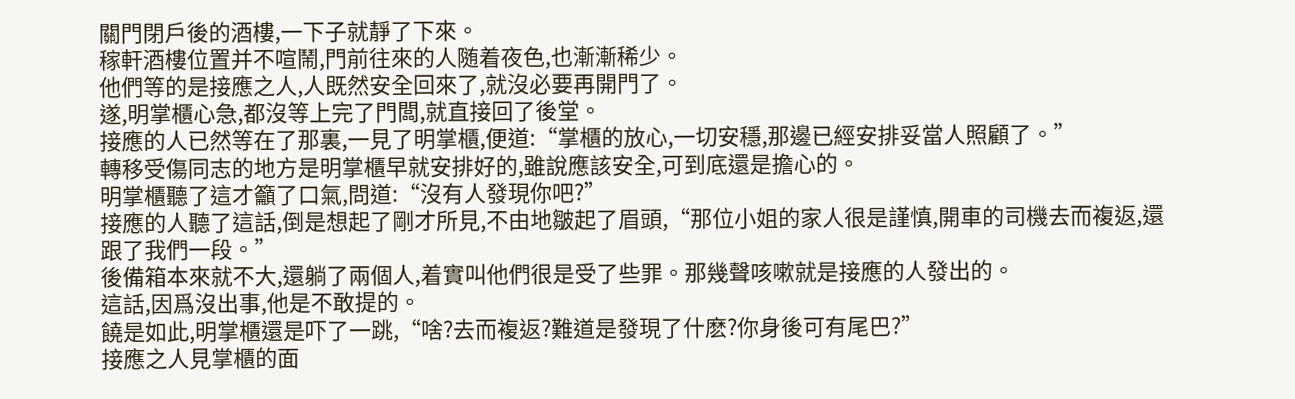關門閉戶後的酒樓,一下子就靜了下來。
稼軒酒樓位置并不喧鬧,門前往來的人随着夜色,也漸漸稀少。
他們等的是接應之人,人既然安全回來了,就沒必要再開門了。
遂,明掌櫃心急,都沒等上完了門闆,就直接回了後堂。
接應的人已然等在了那裏,一見了明掌櫃,便道:“掌櫃的放心,一切安穩,那邊已經安排妥當人照顧了。”
轉移受傷同志的地方是明掌櫃早就安排好的,雖說應該安全,可到底還是擔心的。
明掌櫃聽了這才籲了口氣,問道:“沒有人發現你吧?”
接應的人聽了這話,倒是想起了剛才所見,不由地皺起了眉頭,“那位小姐的家人很是謹慎,開車的司機去而複返,還跟了我們一段。”
後備箱本來就不大,還躺了兩個人,着實叫他們很是受了些罪。那幾聲咳嗽就是接應的人發出的。
這話,因爲沒出事,他是不敢提的。
饒是如此,明掌櫃還是吓了一跳,“啥?去而複返?難道是發現了什麽?你身後可有尾巴?”
接應之人見掌櫃的面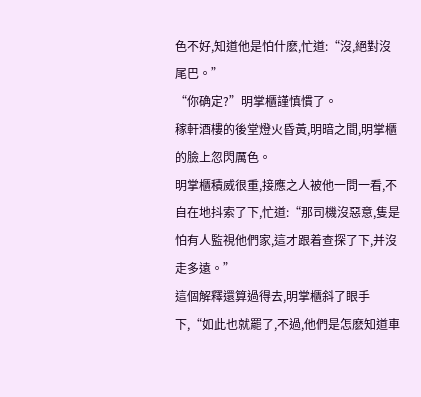色不好,知道他是怕什麽,忙道:“沒,絕對沒尾巴。”
“你确定?”明掌櫃謹慎慣了。
稼軒酒樓的後堂燈火昏黃,明暗之間,明掌櫃的臉上忽閃厲色。
明掌櫃積威很重,接應之人被他一問一看,不自在地抖索了下,忙道:“那司機沒惡意,隻是怕有人監視他們家,這才跟着查探了下,并沒走多遠。”
這個解釋還算過得去,明掌櫃斜了眼手下,“如此也就罷了,不過,他們是怎麽知道車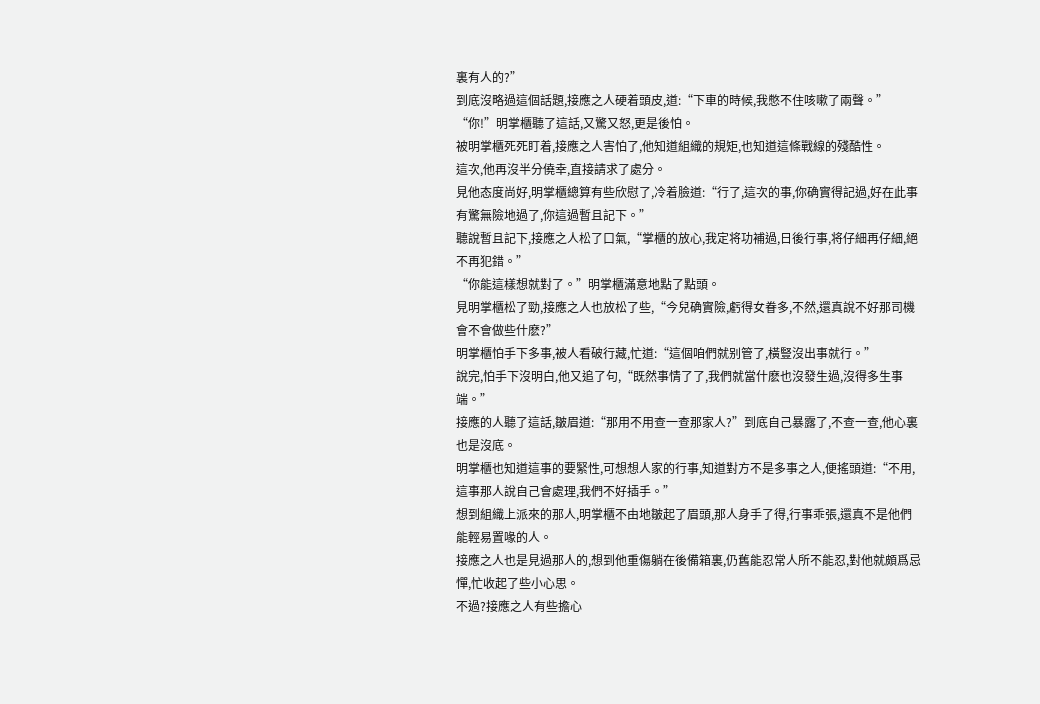裏有人的?”
到底沒略過這個話題,接應之人硬着頭皮,道:“下車的時候,我憋不住咳嗽了兩聲。”
“你!”明掌櫃聽了這話,又驚又怒,更是後怕。
被明掌櫃死死盯着,接應之人害怕了,他知道組織的規矩,也知道這條戰線的殘酷性。
這次,他再沒半分僥幸,直接請求了處分。
見他态度尚好,明掌櫃總算有些欣慰了,冷着臉道:“行了,這次的事,你确實得記過,好在此事有驚無險地過了,你這過暫且記下。”
聽說暫且記下,接應之人松了口氣,“掌櫃的放心,我定将功補過,日後行事,将仔細再仔細,絕不再犯錯。”
“你能這樣想就對了。”明掌櫃滿意地點了點頭。
見明掌櫃松了勁,接應之人也放松了些,“今兒确實險,虧得女眷多,不然,還真說不好那司機會不會做些什麽?”
明掌櫃怕手下多事,被人看破行藏,忙道:“這個咱們就别管了,橫豎沒出事就行。”
說完,怕手下沒明白,他又追了句,“既然事情了了,我們就當什麽也沒發生過,沒得多生事端。”
接應的人聽了這話,皺眉道:“那用不用查一查那家人?”到底自己暴露了,不查一查,他心裏也是沒底。
明掌櫃也知道這事的要緊性,可想想人家的行事,知道對方不是多事之人,便搖頭道:“不用,這事那人說自己會處理,我們不好插手。”
想到組織上派來的那人,明掌櫃不由地皺起了眉頭,那人身手了得,行事乖張,還真不是他們能輕易置喙的人。
接應之人也是見過那人的,想到他重傷躺在後備箱裏,仍舊能忍常人所不能忍,對他就頗爲忌憚,忙收起了些小心思。
不過?接應之人有些擔心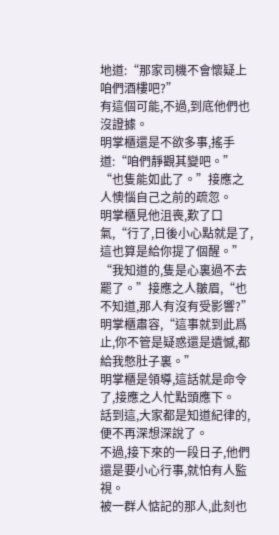地道:“那家司機不會懷疑上咱們酒樓吧?”
有這個可能,不過,到底他們也沒證據。
明掌櫃還是不欲多事,搖手道:“咱們靜觀其變吧。”
“也隻能如此了。”接應之人懊惱自己之前的疏忽。
明掌櫃見他沮喪,歎了口氣,“行了,日後小心點就是了,這也算是給你提了個醒。”
“我知道的,隻是心裏過不去罷了。”接應之人皺眉,“也不知道,那人有沒有受影響?”
明掌櫃肅容,“這事就到此爲止,你不管是疑惑還是遺憾,都給我憋肚子裏。”
明掌櫃是領導,這話就是命令了,接應之人忙點頭應下。
話到這,大家都是知道紀律的,便不再深想深說了。
不過,接下來的一段日子,他們還是要小心行事,就怕有人監視。
被一群人惦記的那人,此刻也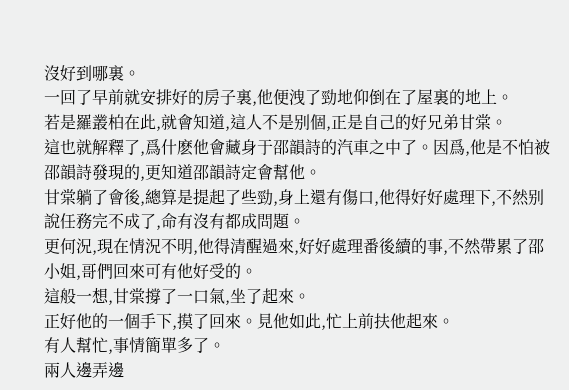沒好到哪裏。
一回了早前就安排好的房子裏,他便洩了勁地仰倒在了屋裏的地上。
若是羅叢柏在此,就會知道,這人不是别個,正是自己的好兄弟甘棠。
這也就解釋了,爲什麽他會藏身于邵韻詩的汽車之中了。因爲,他是不怕被邵韻詩發現的,更知道邵韻詩定會幫他。
甘棠躺了會後,總算是提起了些勁,身上還有傷口,他得好好處理下,不然别說任務完不成了,命有沒有都成問題。
更何況,現在情況不明,他得清醒過來,好好處理番後續的事,不然帶累了邵小姐,哥們回來可有他好受的。
這般一想,甘棠撐了一口氣,坐了起來。
正好他的一個手下,摸了回來。見他如此,忙上前扶他起來。
有人幫忙,事情簡單多了。
兩人邊弄邊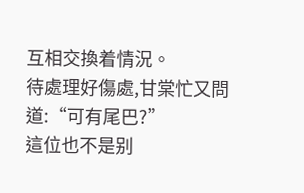互相交換着情況。
待處理好傷處,甘棠忙又問道:“可有尾巴?”
這位也不是别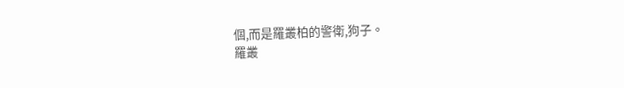個,而是羅叢柏的警衛,狗子。
羅叢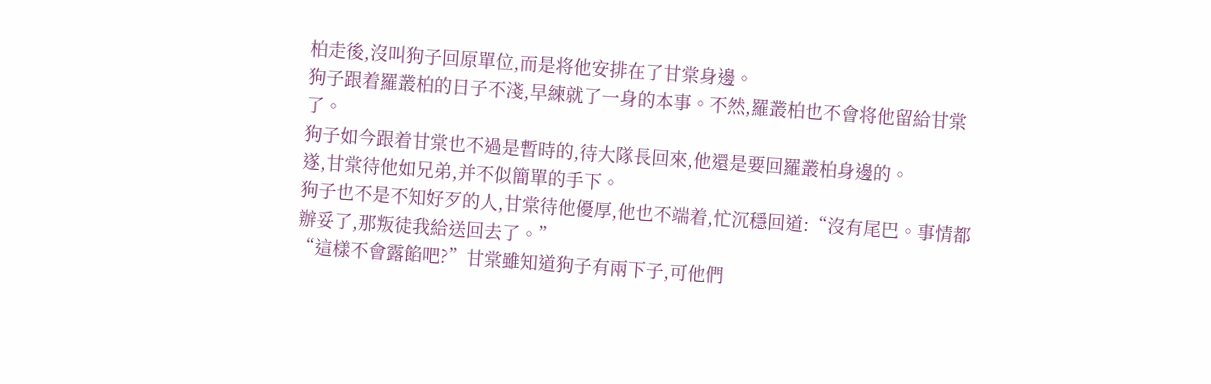柏走後,沒叫狗子回原單位,而是将他安排在了甘棠身邊。
狗子跟着羅叢柏的日子不淺,早練就了一身的本事。不然,羅叢柏也不會将他留給甘棠了。
狗子如今跟着甘棠也不過是暫時的,待大隊長回來,他還是要回羅叢柏身邊的。
遂,甘棠待他如兄弟,并不似簡單的手下。
狗子也不是不知好歹的人,甘棠待他優厚,他也不端着,忙沉穩回道:“沒有尾巴。事情都辦妥了,那叛徒我給送回去了。”
“這樣不會露餡吧?”甘棠雖知道狗子有兩下子,可他們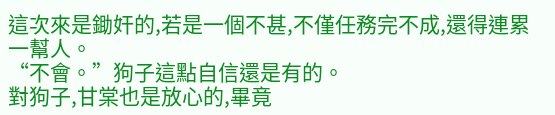這次來是鋤奸的,若是一個不甚,不僅任務完不成,還得連累一幫人。
“不會。”狗子這點自信還是有的。
對狗子,甘棠也是放心的,畢竟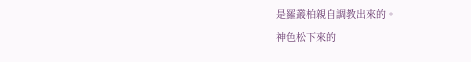是羅叢柏親自調教出來的。
神色松下來的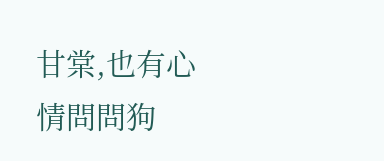甘棠,也有心情問問狗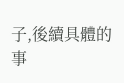子,後續具體的事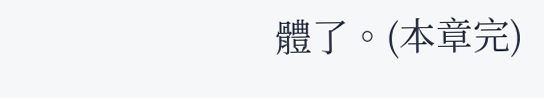體了。(本章完)